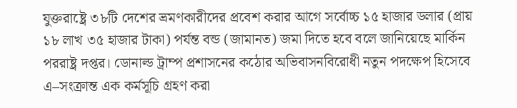যুক্তরাষ্ট্রে ৩৮টি দেশের ভ্রমণকারীদের প্রবেশ করার আগে সর্বোচ্চ ১৫ হাজার ডলার (প্রায় ১৮ লাখ ৩৫ হাজার টাকা) পর্যন্ত বন্ড (জামানত) জমা দিতে হবে বলে জানিয়েছে মার্কিন পররাষ্ট্র দপ্তর। ডোনাল্ড ট্রাম্প প্রশাসনের কঠোর অভিবাসনবিরোধী নতুন পদক্ষেপ হিসেবে এ–সংক্রান্ত এক কর্মসূচি গ্রহণ করা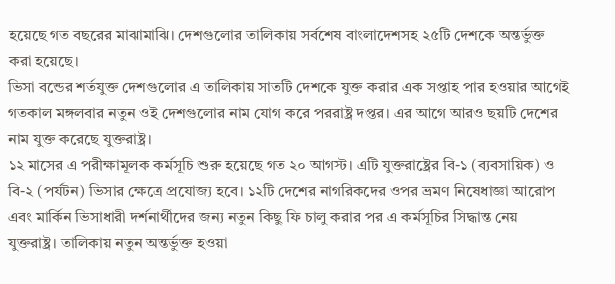হয়েছে গত বছরের মাঝামাঝি। দেশগুলোর তালিকায় সর্বশেষ বাংলাদেশসহ ২৫টি দেশকে অন্তর্ভুক্ত করা হয়েছে।
ভিসা বন্ডের শর্তযুক্ত দেশগুলোর এ তালিকায় সাতটি দেশকে যুক্ত করার এক সপ্তাহ পার হওয়ার আগেই গতকাল মঙ্গলবার নতুন ওই দেশগুলোর নাম যোগ করে পররাষ্ট্র দপ্তর। এর আগে আরও ছয়টি দেশের নাম যুক্ত করেছে যুক্তরাষ্ট্র।
১২ মাসের এ পরীক্ষামূলক কর্মসূচি শুরু হয়েছে গত ২০ আগস্ট। এটি যুক্তরাষ্ট্রের বি-১ (ব্যবসায়িক) ও বি-২ (পর্যটন) ভিসার ক্ষেত্রে প্রযোজ্য হবে। ১২টি দেশের নাগরিকদের ওপর ভ্রমণ নিষেধাজ্ঞা আরোপ এবং মার্কিন ভিসাধারী দর্শনার্থীদের জন্য নতুন কিছু ফি চালু করার পর এ কর্মসূচির সিদ্ধান্ত নেয় যুক্তরাষ্ট্র। তালিকায় নতুন অন্তর্ভুক্ত হওয়া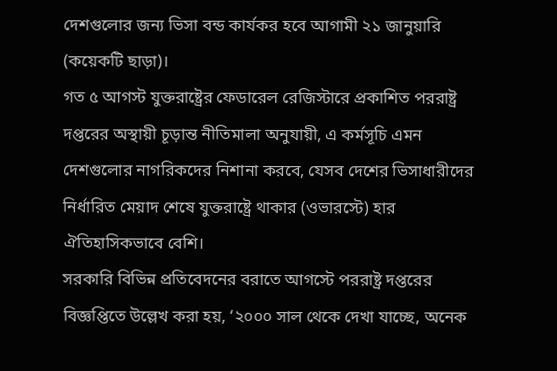দেশগুলোর জন্য ভিসা বন্ড কার্যকর হবে আগামী ২১ জানুয়ারি (কয়েকটি ছাড়া)।
গত ৫ আগস্ট যুক্তরাষ্ট্রের ফেডারেল রেজিস্টারে প্রকাশিত পররাষ্ট্র দপ্তরের অস্থায়ী চূড়ান্ত নীতিমালা অনুযায়ী, এ কর্মসূচি এমন দেশগুলোর নাগরিকদের নিশানা করবে, যেসব দেশের ভিসাধারীদের নির্ধারিত মেয়াদ শেষে যুক্তরাষ্ট্রে থাকার (ওভারস্টে) হার ঐতিহাসিকভাবে বেশি।
সরকারি বিভিন্ন প্রতিবেদনের বরাতে আগস্টে পররাষ্ট্র দপ্তরের বিজ্ঞপ্তিতে উল্লেখ করা হয়, ‘২০০০ সাল থেকে দেখা যাচ্ছে, অনেক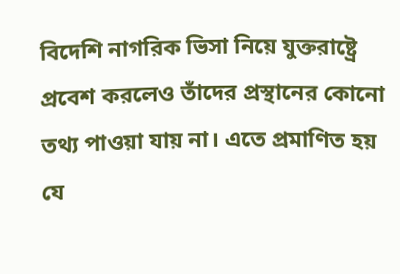বিদেশি নাগরিক ভিসা নিয়ে যুক্তরাষ্ট্রে প্রবেশ করলেও তাঁদের প্রস্থানের কোনো তথ্য পাওয়া যায় না। এতে প্রমাণিত হয় যে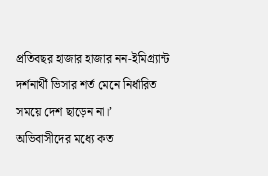প্রতিবছর হাজার হাজার নন-ইমিগ্র্যান্ট দর্শনার্থী ভিসার শর্ত মেনে নির্ধারিত সময়ে দেশ ছাড়েন না।’
অভিবাসীদের মধ্যে কত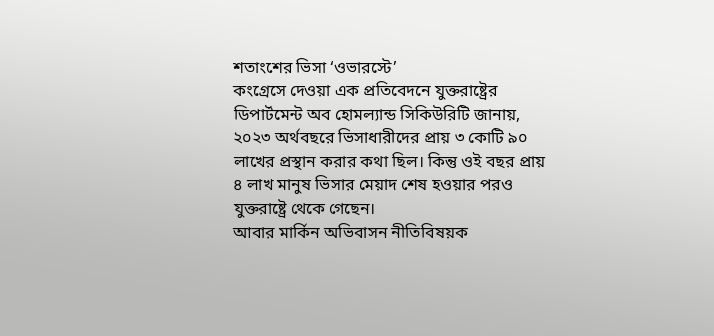শতাংশের ভিসা ‘ওভারস্টে’
কংগ্রেসে দেওয়া এক প্রতিবেদনে যুক্তরাষ্ট্রের ডিপার্টমেন্ট অব হোমল্যান্ড সিকিউরিটি জানায়, ২০২৩ অর্থবছরে ভিসাধারীদের প্রায় ৩ কোটি ৯০ লাখের প্রস্থান করার কথা ছিল। কিন্তু ওই বছর প্রায় ৪ লাখ মানুষ ভিসার মেয়াদ শেষ হওয়ার পরও যুক্তরাষ্ট্রে থেকে গেছেন।
আবার মার্কিন অভিবাসন নীতিবিষয়ক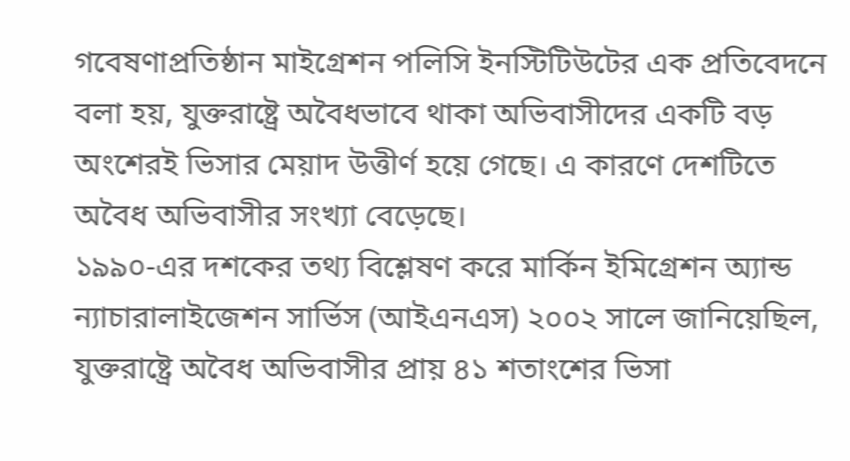গবেষণাপ্রতিষ্ঠান মাইগ্রেশন পলিসি ইনস্টিটিউটের এক প্রতিবেদনে বলা হয়, যুক্তরাষ্ট্রে অবৈধভাবে থাকা অভিবাসীদের একটি বড় অংশেরই ভিসার মেয়াদ উত্তীর্ণ হয়ে গেছে। এ কারণে দেশটিতে অবৈধ অভিবাসীর সংখ্যা বেড়েছে।
১৯৯০-এর দশকের তথ্য বিশ্লেষণ করে মার্কিন ইমিগ্রেশন অ্যান্ড ন্যাচারালাইজেশন সার্ভিস (আইএনএস) ২০০২ সালে জানিয়েছিল, যুক্তরাষ্ট্রে অবৈধ অভিবাসীর প্রায় ৪১ শতাংশের ভিসা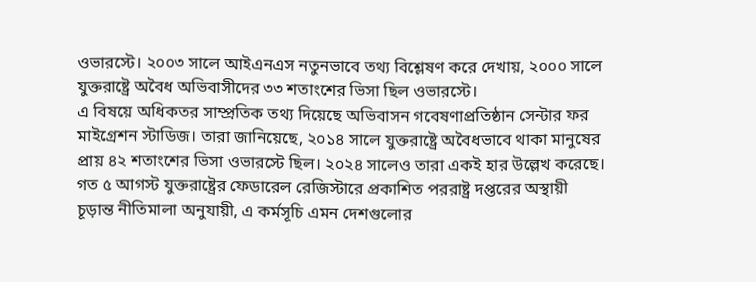ওভারস্টে। ২০০৩ সালে আইএনএস নতুনভাবে তথ্য বিশ্লেষণ করে দেখায়, ২০০০ সালে যুক্তরাষ্ট্রে অবৈধ অভিবাসীদের ৩৩ শতাংশের ভিসা ছিল ওভারস্টে।
এ বিষয়ে অধিকতর সাম্প্রতিক তথ্য দিয়েছে অভিবাসন গবেষণাপ্রতিষ্ঠান সেন্টার ফর মাইগ্রেশন স্টাডিজ। তারা জানিয়েছে, ২০১৪ সালে যুক্তরাষ্ট্রে অবৈধভাবে থাকা মানুষের প্রায় ৪২ শতাংশের ভিসা ওভারস্টে ছিল। ২০২৪ সালেও তারা একই হার উল্লেখ করেছে।
গত ৫ আগস্ট যুক্তরাষ্ট্রের ফেডারেল রেজিস্টারে প্রকাশিত পররাষ্ট্র দপ্তরের অস্থায়ী চূড়ান্ত নীতিমালা অনুযায়ী, এ কর্মসূচি এমন দেশগুলোর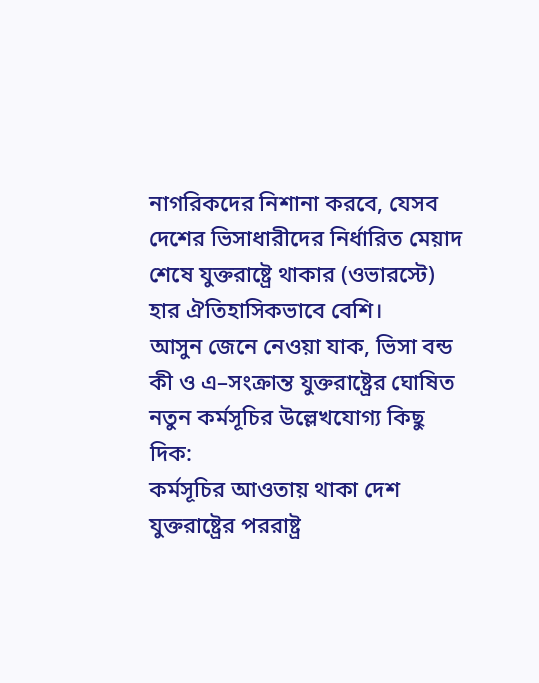নাগরিকদের নিশানা করবে, যেসব দেশের ভিসাধারীদের নির্ধারিত মেয়াদ শেষে যুক্তরাষ্ট্রে থাকার (ওভারস্টে) হার ঐতিহাসিকভাবে বেশি।
আসুন জেনে নেওয়া যাক, ভিসা বন্ড কী ও এ–সংক্রান্ত যুক্তরাষ্ট্রের ঘোষিত নতুন কর্মসূচির উল্লেখযোগ্য কিছু দিক:
কর্মসূচির আওতায় থাকা দেশ
যুক্তরাষ্ট্রের পররাষ্ট্র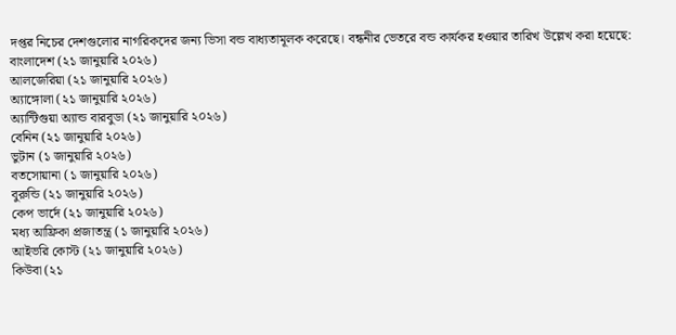দপ্তর নিচের দেশগুলোর নাগরিকদের জন্য ভিসা বন্ড বাধ্যতামূলক করেছে। বন্ধনীর ভেতরে বন্ড কার্যকর হওয়ার তারিখ উল্লেখ করা হয়েছে:
বাংলাদেশ (২১ জানুয়ারি ২০২৬)
আলজেরিয়া (২১ জানুয়ারি ২০২৬)
অ্যাঙ্গোলা (২১ জানুয়ারি ২০২৬)
অ্যান্টিগুয়া অ্যান্ড বারবুডা (২১ জানুয়ারি ২০২৬)
বেনিন (২১ জানুয়ারি ২০২৬)
ভুটান (১ জানুয়ারি ২০২৬)
বতসোয়ানা (১ জানুয়ারি ২০২৬)
বুরুন্ডি (২১ জানুয়ারি ২০২৬)
কেপ ভার্দে (২১ জানুয়ারি ২০২৬)
মধ্য আফ্রিকা প্রজাতন্ত্র (১ জানুয়ারি ২০২৬)
আইভরি কোস্ট (২১ জানুয়ারি ২০২৬)
কিউবা (২১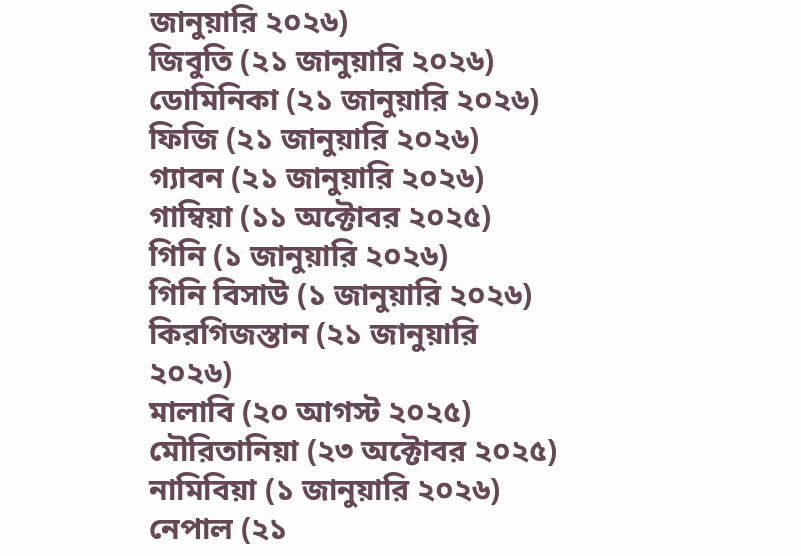জানুয়ারি ২০২৬)
জিবুতি (২১ জানুয়ারি ২০২৬)
ডোমিনিকা (২১ জানুয়ারি ২০২৬)
ফিজি (২১ জানুয়ারি ২০২৬)
গ্যাবন (২১ জানুয়ারি ২০২৬)
গাম্বিয়া (১১ অক্টোবর ২০২৫)
গিনি (১ জানুয়ারি ২০২৬)
গিনি বিসাউ (১ জানুয়ারি ২০২৬)
কিরগিজস্তান (২১ জানুয়ারি ২০২৬)
মালাবি (২০ আগস্ট ২০২৫)
মৌরিতানিয়া (২৩ অক্টোবর ২০২৫)
নামিবিয়া (১ জানুয়ারি ২০২৬)
নেপাল (২১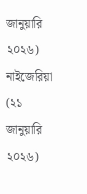জানুয়ারি ২০২৬)
নাইজেরিয়া (২১ জানুয়ারি ২০২৬)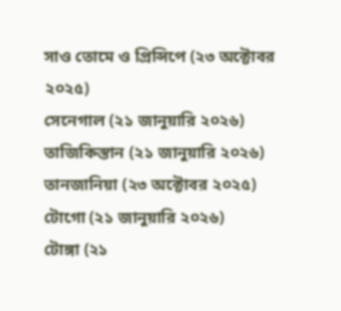সাও তোমে ও প্রিন্সিপে (২৩ অক্টোবর ২০২৫)
সেনেগাল (২১ জানুয়ারি ২০২৬)
তাজিকিস্তান (২১ জানুয়ারি ২০২৬)
তানজানিয়া (২৩ অক্টোবর ২০২৫)
টোগো (২১ জানুয়ারি ২০২৬)
টোঙ্গা (২১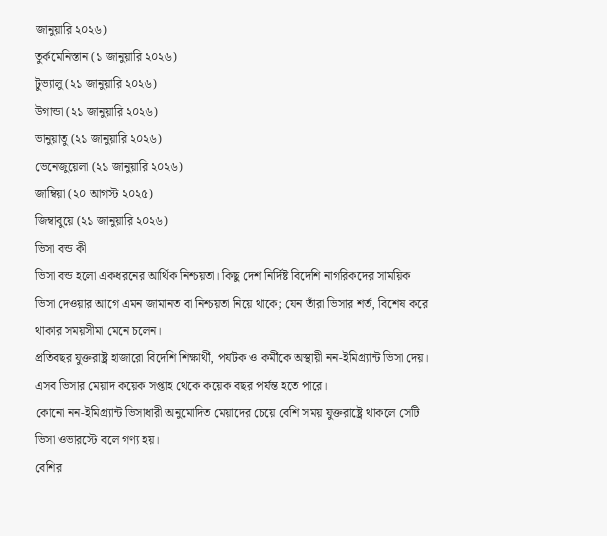জানুয়ারি ২০২৬)
তুর্কমেনিস্তান (১ জানুয়ারি ২০২৬)
টুভ্যালু (২১ জানুয়ারি ২০২৬)
উগান্ডা (২১ জানুয়ারি ২০২৬)
ভানুয়াতু (২১ জানুয়ারি ২০২৬)
ভেনেজুয়েলা (২১ জানুয়ারি ২০২৬)
জাম্বিয়া (২০ আগস্ট ২০২৫)
জিম্বাবুয়ে (২১ জানুয়ারি ২০২৬)
ভিসা বন্ড কী
ভিসা বন্ড হলো একধরনের আর্থিক নিশ্চয়তা। কিছু দেশ নির্দিষ্ট বিদেশি নাগরিকদের সাময়িক ভিসা দেওয়ার আগে এমন জামানত বা নিশ্চয়তা নিয়ে থাকে; যেন তাঁরা ভিসার শর্ত, বিশেষ করে থাকার সময়সীমা মেনে চলেন।
প্রতিবছর যুক্তরাষ্ট্র হাজারো বিদেশি শিক্ষার্থী, পর্যটক ও কর্মীকে অস্থায়ী নন-ইমিগ্র্যান্ট ভিসা দেয়। এসব ভিসার মেয়াদ কয়েক সপ্তাহ থেকে কয়েক বছর পর্যন্ত হতে পারে।
কোনো নন-ইমিগ্র্যান্ট ভিসাধারী অনুমোদিত মেয়াদের চেয়ে বেশি সময় যুক্তরাষ্ট্রে থাকলে সেটি ভিসা ওভারস্টে বলে গণ্য হয়।
বেশির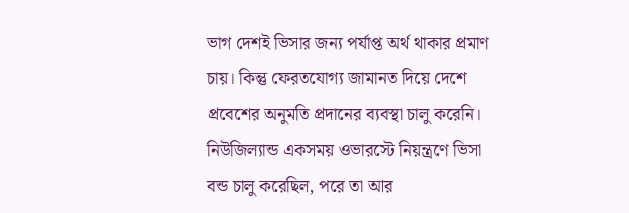ভাগ দেশই ভিসার জন্য পর্যাপ্ত অর্থ থাকার প্রমাণ চায়। কিন্তু ফেরতযোগ্য জামানত দিয়ে দেশে প্রবেশের অনুমতি প্রদানের ব্যবস্থা চালু করেনি।
নিউজিল্যান্ড একসময় ওভারস্টে নিয়ন্ত্রণে ভিসা বন্ড চালু করেছিল, পরে তা আর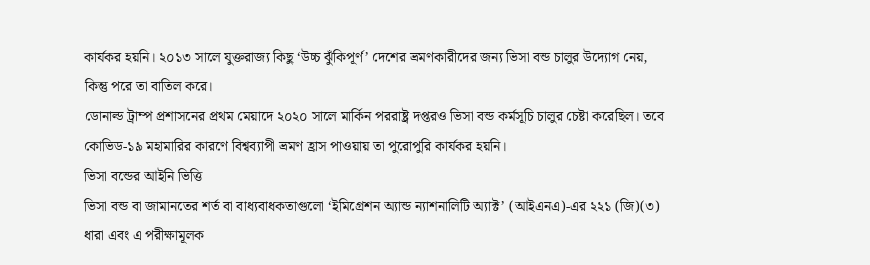কার্যকর হয়নি। ২০১৩ সালে যুক্তরাজ্য কিছু ‘উচ্চ ঝুঁকিপূর্ণ’ দেশের ভ্রমণকারীদের জন্য ভিসা বন্ড চালুর উদ্যোগ নেয়, কিন্তু পরে তা বাতিল করে।
ডোনাল্ড ট্রাম্প প্রশাসনের প্রথম মেয়াদে ২০২০ সালে মার্কিন পররাষ্ট্র দপ্তরও ভিসা বন্ড কর্মসূচি চালুর চেষ্টা করেছিল। তবে কোভিড-১৯ মহামারির কারণে বিশ্বব্যাপী ভ্রমণ হ্রাস পাওয়ায় তা পুরোপুরি কার্যকর হয়নি।
ভিসা বন্ডের আইনি ভিত্তি
ভিসা বন্ড বা জামানতের শর্ত বা বাধ্যবাধকতাগুলো ‘ইমিগ্রেশন অ্যান্ড ন্যাশনালিটি অ্যাক্ট’ (আইএনএ)-এর ২২১ (জি)(৩) ধারা এবং এ পরীক্ষামূলক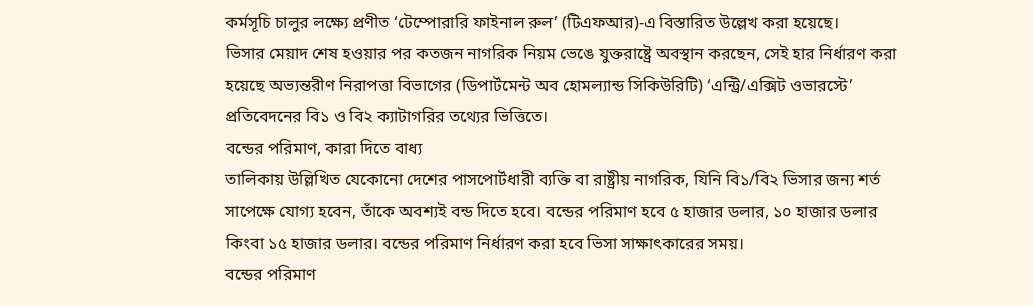কর্মসূচি চালুর লক্ষ্যে প্রণীত ‘টেম্পোরারি ফাইনাল রুল’ (টিএফআর)-এ বিস্তারিত উল্লেখ করা হয়েছে।
ভিসার মেয়াদ শেষ হওয়ার পর কতজন নাগরিক নিয়ম ভেঙে যুক্তরাষ্ট্রে অবস্থান করছেন, সেই হার নির্ধারণ করা হয়েছে অভ্যন্তরীণ নিরাপত্তা বিভাগের (ডিপার্টমেন্ট অব হোমল্যান্ড সিকিউরিটি) ‘এন্ট্রি/এক্সিট ওভারস্টে’ প্রতিবেদনের বি১ ও বি২ ক্যাটাগরির তথ্যের ভিত্তিতে।
বন্ডের পরিমাণ, কারা দিতে বাধ্য
তালিকায় উল্লিখিত যেকোনো দেশের পাসপোর্টধারী ব্যক্তি বা রাষ্ট্রীয় নাগরিক, যিনি বি১/বি২ ভিসার জন্য শর্ত সাপেক্ষে যোগ্য হবেন, তাঁকে অবশ্যই বন্ড দিতে হবে। বন্ডের পরিমাণ হবে ৫ হাজার ডলার, ১০ হাজার ডলার কিংবা ১৫ হাজার ডলার। বন্ডের পরিমাণ নির্ধারণ করা হবে ভিসা সাক্ষাৎকারের সময়।
বন্ডের পরিমাণ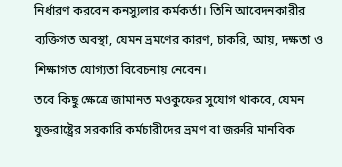নির্ধারণ করবেন কনস্যুলার কর্মকর্তা। তিনি আবেদনকারীর ব্যক্তিগত অবস্থা, যেমন ভ্রমণের কারণ, চাকরি, আয়, দক্ষতা ও শিক্ষাগত যোগ্যতা বিবেচনায় নেবেন।
তবে কিছু ক্ষেত্রে জামানত মওকুফের সুযোগ থাকবে, যেমন যুক্তরাষ্ট্রের সরকারি কর্মচারীদের ভ্রমণ বা জরুরি মানবিক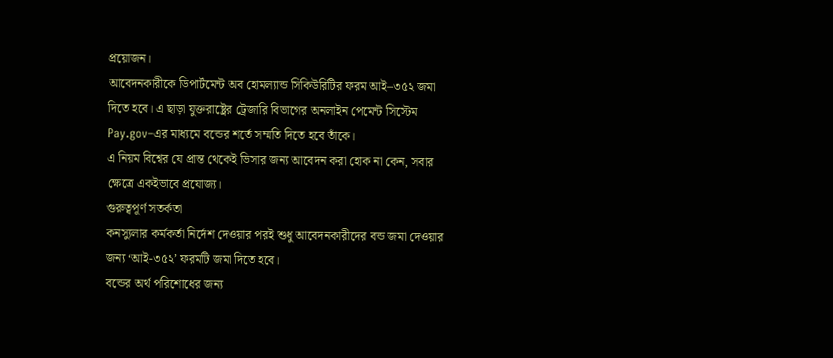প্রয়োজন।
আবেদনকারীকে ডিপার্টমেন্ট অব হোমল্যান্ড সিকিউরিটির ফরম আই–৩৫২ জমা দিতে হবে। এ ছাড়া যুক্তরাষ্ট্রের ট্রেজারি বিভাগের অনলাইন পেমেন্ট সিস্টেম Pay.gov–এর মাধ্যমে বন্ডের শর্তে সম্মতি দিতে হবে তাঁকে।
এ নিয়ম বিশ্বের যে প্রান্ত থেকেই ভিসার জন্য আবেদন করা হোক না কেন, সবার ক্ষেত্রে একইভাবে প্রযোজ্য।
গুরুত্বপূর্ণ সতর্কতা
কনস্যুলার কর্মকর্তা নির্দেশ দেওয়ার পরই শুধু আবেদনকারীদের বন্ড জমা দেওয়ার জন্য ‘আই-৩৫২’ ফরমটি জমা দিতে হবে।
বন্ডের অর্থ পরিশোধের জন্য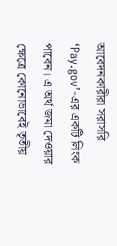আবেদনকারীরা সরাসরি ‘Pay.gov’-এর একটি লিংক পাবেন। এ অর্থ জমা দেওয়ার ক্ষেত্রে কোনোভাবেই তৃতীয়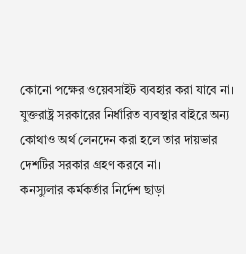কোনো পক্ষের ওয়েবসাইট ব্যবহার করা যাবে না।
যুক্তরাষ্ট্র সরকারের নির্ধারিত ব্যবস্থার বাইরে অন্য কোথাও অর্থ লেনদেন করা হলে তার দায়ভার দেশটির সরকার গ্রহণ করবে না।
কনস্যুলার কর্মকর্তার নির্দেশ ছাড়া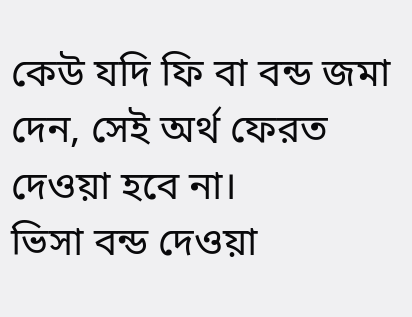কেউ যদি ফি বা বন্ড জমা দেন, সেই অর্থ ফেরত দেওয়া হবে না।
ভিসা বন্ড দেওয়া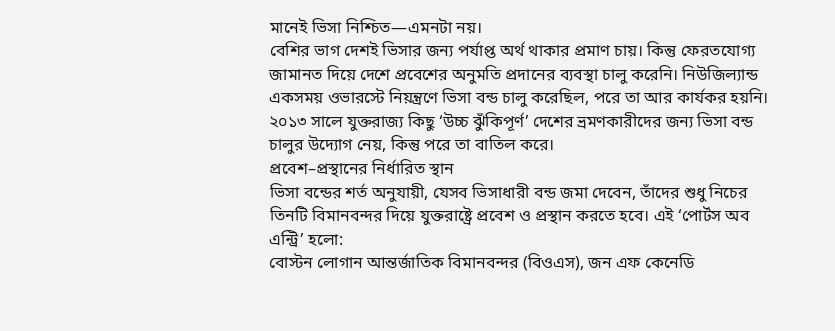মানেই ভিসা নিশ্চিত—এমনটা নয়।
বেশির ভাগ দেশই ভিসার জন্য পর্যাপ্ত অর্থ থাকার প্রমাণ চায়। কিন্তু ফেরতযোগ্য জামানত দিয়ে দেশে প্রবেশের অনুমতি প্রদানের ব্যবস্থা চালু করেনি। নিউজিল্যান্ড একসময় ওভারস্টে নিয়ন্ত্রণে ভিসা বন্ড চালু করেছিল, পরে তা আর কার্যকর হয়নি। ২০১৩ সালে যুক্তরাজ্য কিছু ‘উচ্চ ঝুঁকিপূর্ণ’ দেশের ভ্রমণকারীদের জন্য ভিসা বন্ড চালুর উদ্যোগ নেয়, কিন্তু পরে তা বাতিল করে।
প্রবেশ–প্রস্থানের নির্ধারিত স্থান
ভিসা বন্ডের শর্ত অনুযায়ী, যেসব ভিসাধারী বন্ড জমা দেবেন, তাঁদের শুধু নিচের তিনটি বিমানবন্দর দিয়ে যুক্তরাষ্ট্রে প্রবেশ ও প্রস্থান করতে হবে। এই ‘পোর্টস অব এন্ট্রি’ হলো:
বোস্টন লোগান আন্তর্জাতিক বিমানবন্দর (বিওএস), জন এফ কেনেডি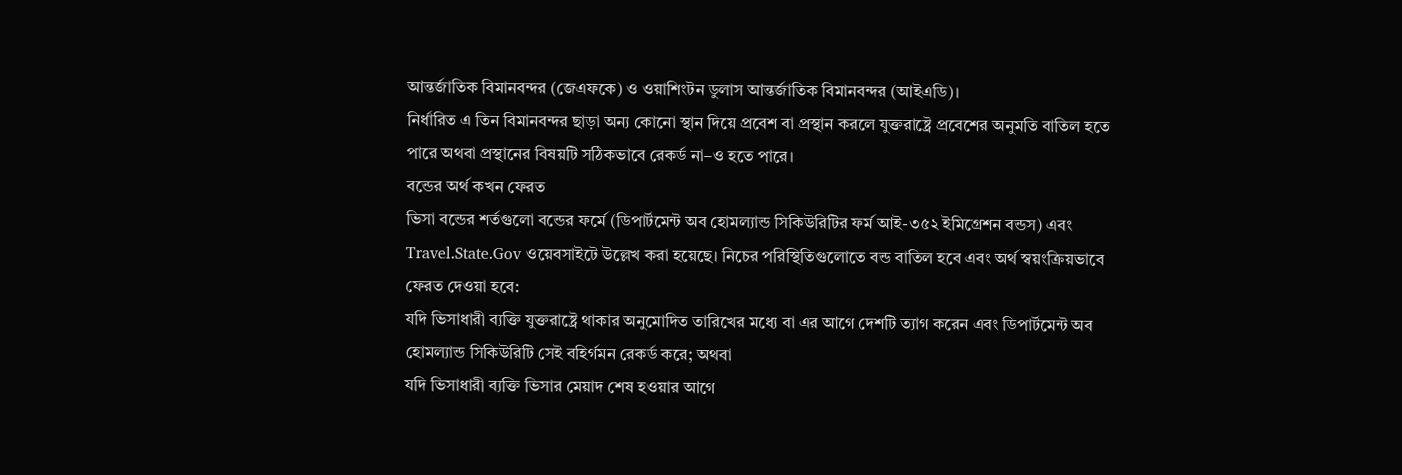আন্তর্জাতিক বিমানবন্দর (জেএফকে) ও ওয়াশিংটন ডুলাস আন্তর্জাতিক বিমানবন্দর (আইএডি)।
নির্ধারিত এ তিন বিমানবন্দর ছাড়া অন্য কোনো স্থান দিয়ে প্রবেশ বা প্রস্থান করলে যুক্তরাষ্ট্রে প্রবেশের অনুমতি বাতিল হতে পারে অথবা প্রস্থানের বিষয়টি সঠিকভাবে রেকর্ড না–ও হতে পারে।
বন্ডের অর্থ কখন ফেরত
ভিসা বন্ডের শর্তগুলো বন্ডের ফর্মে (ডিপার্টমেন্ট অব হোমল্যান্ড সিকিউরিটির ফর্ম আই-৩৫২ ইমিগ্রেশন বন্ডস) এবং Travel.State.Gov ওয়েবসাইটে উল্লেখ করা হয়েছে। নিচের পরিস্থিতিগুলোতে বন্ড বাতিল হবে এবং অর্থ স্বয়ংক্রিয়ভাবে ফেরত দেওয়া হবে:
যদি ভিসাধারী ব্যক্তি যুক্তরাষ্ট্রে থাকার অনুমোদিত তারিখের মধ্যে বা এর আগে দেশটি ত্যাগ করেন এবং ডিপার্টমেন্ট অব হোমল্যান্ড সিকিউরিটি সেই বহির্গমন রেকর্ড করে; অথবা
যদি ভিসাধারী ব্যক্তি ভিসার মেয়াদ শেষ হওয়ার আগে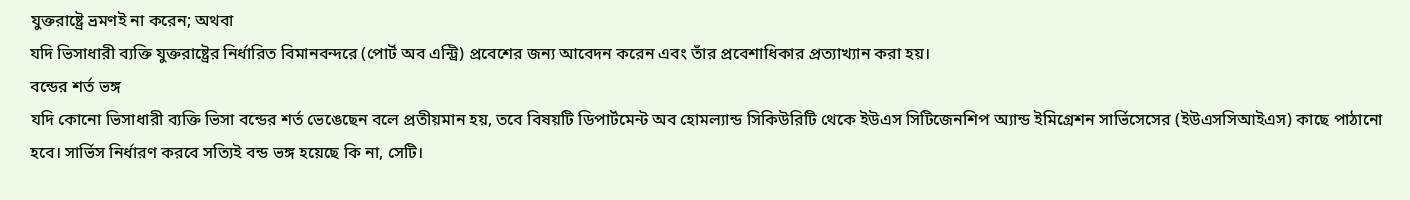যুক্তরাষ্ট্রে ভ্রমণই না করেন; অথবা
যদি ভিসাধারী ব্যক্তি যুক্তরাষ্ট্রের নির্ধারিত বিমানবন্দরে (পোর্ট অব এন্ট্রি) প্রবেশের জন্য আবেদন করেন এবং তাঁর প্রবেশাধিকার প্রত্যাখ্যান করা হয়।
বন্ডের শর্ত ভঙ্গ
যদি কোনো ভিসাধারী ব্যক্তি ভিসা বন্ডের শর্ত ভেঙেছেন বলে প্রতীয়মান হয়, তবে বিষয়টি ডিপার্টমেন্ট অব হোমল্যান্ড সিকিউরিটি থেকে ইউএস সিটিজেনশিপ অ্যান্ড ইমিগ্রেশন সার্ভিসেসের (ইউএসসিআইএস) কাছে পাঠানো হবে। সার্ভিস নির্ধারণ করবে সত্যিই বন্ড ভঙ্গ হয়েছে কি না, সেটি।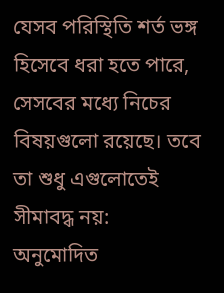যেসব পরিস্থিতি শর্ত ভঙ্গ হিসেবে ধরা হতে পারে, সেসবের মধ্যে নিচের বিষয়গুলো রয়েছে। তবে তা শুধু এগুলোতেই সীমাবদ্ধ নয়:
অনুমোদিত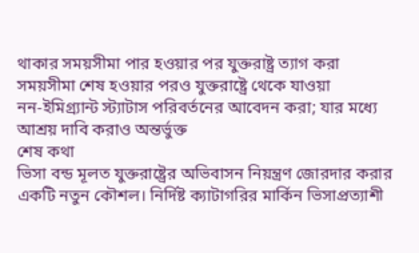থাকার সময়সীমা পার হওয়ার পর যুক্তরাষ্ট্র ত্যাগ করা
সময়সীমা শেষ হওয়ার পরও যুক্তরাষ্ট্রে থেকে যাওয়া
নন-ইমিগ্র্যান্ট স্ট্যাটাস পরিবর্তনের আবেদন করা; যার মধ্যে আশ্রয় দাবি করাও অন্তর্ভুক্ত
শেষ কথা
ভিসা বন্ড মূলত যুক্তরাষ্ট্রের অভিবাসন নিয়ন্ত্রণ জোরদার করার একটি নতুন কৌশল। নির্দিষ্ট ক্যাটাগরির মার্কিন ভিসাপ্রত্যাশী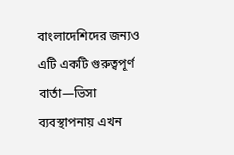বাংলাদেশিদের জন্যও এটি একটি গুরুত্বপূর্ণ বার্তা—ভিসা ব্যবস্থাপনায় এখন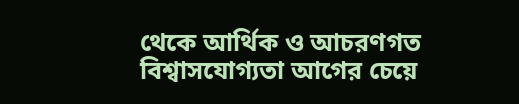থেকে আর্থিক ও আচরণগত বিশ্বাসযোগ্যতা আগের চেয়ে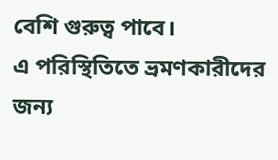বেশি গুরুত্ব পাবে।
এ পরিস্থিতিতে ভ্রমণকারীদের জন্য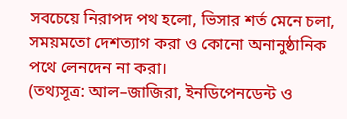সবচেয়ে নিরাপদ পথ হলো, ভিসার শর্ত মেনে চলা, সময়মতো দেশত্যাগ করা ও কোনো অনানুষ্ঠানিক পথে লেনদেন না করা।
(তথ্যসূত্র: আল–জাজিরা, ইনডিপেনডেন্ট ও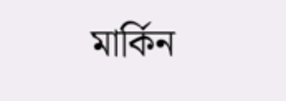মার্কিন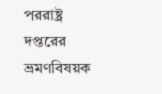পররাষ্ট্র দপ্তরের ভ্রমণবিষয়ক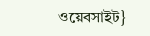ওয়েবসাইট}